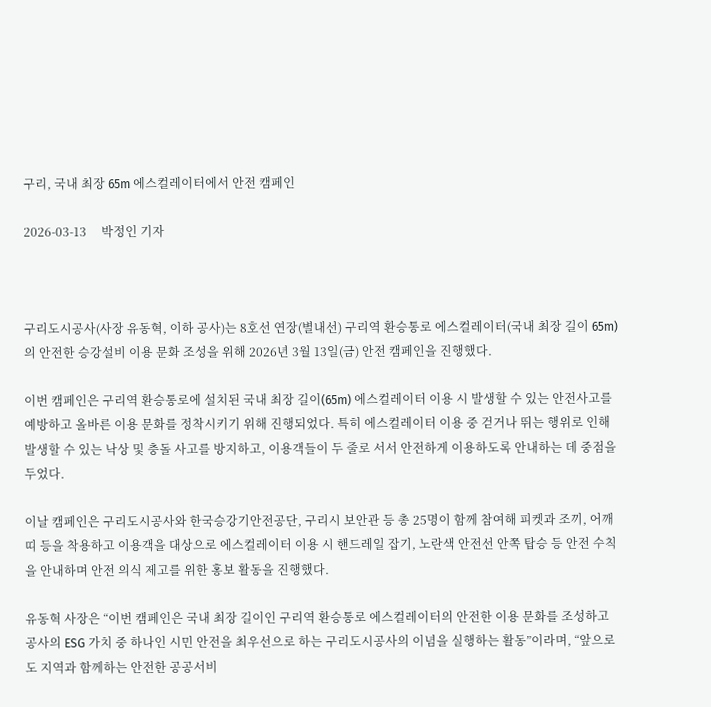구리, 국내 최장 65m 에스컬레이터에서 안전 캠페인

2026-03-13     박정인 기자



구리도시공사(사장 유동혁, 이하 공사)는 8호선 연장(별내선) 구리역 환승통로 에스컬레이터(국내 최장 길이 65m)의 안전한 승강설비 이용 문화 조성을 위해 2026년 3월 13일(금) 안전 캠페인을 진행했다.

이번 캠페인은 구리역 환승통로에 설치된 국내 최장 길이(65m) 에스컬레이터 이용 시 발생할 수 있는 안전사고를 예방하고 올바른 이용 문화를 정착시키기 위해 진행되었다. 특히 에스컬레이터 이용 중 걷거나 뛰는 행위로 인해 발생할 수 있는 낙상 및 충돌 사고를 방지하고, 이용객들이 두 줄로 서서 안전하게 이용하도록 안내하는 데 중점을 두었다.

이날 캠페인은 구리도시공사와 한국승강기안전공단, 구리시 보안관 등 총 25명이 함께 참여해 피켓과 조끼, 어깨띠 등을 착용하고 이용객을 대상으로 에스컬레이터 이용 시 핸드레일 잡기, 노란색 안전선 안쪽 탑승 등 안전 수칙을 안내하며 안전 의식 제고를 위한 홍보 활동을 진행했다.

유동혁 사장은 “이번 캠페인은 국내 최장 길이인 구리역 환승통로 에스컬레이터의 안전한 이용 문화를 조성하고 공사의 ESG 가치 중 하나인 시민 안전을 최우선으로 하는 구리도시공사의 이념을 실행하는 활동”이라며, “앞으로도 지역과 함께하는 안전한 공공서비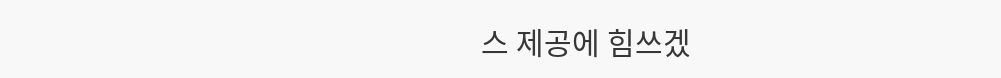스 제공에 힘쓰겠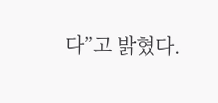다”고 밝혔다.